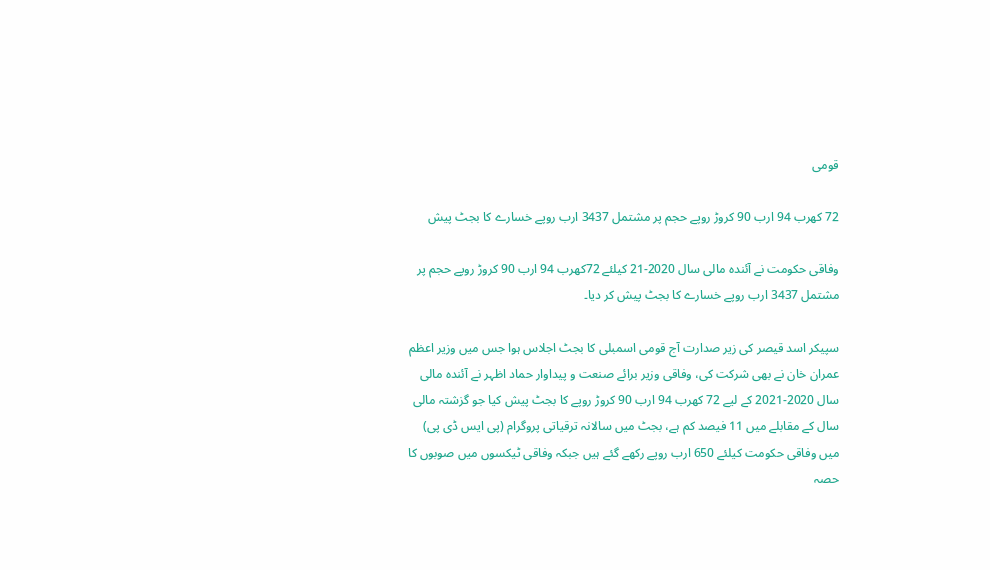قومی

72 کھرب 94 ارب 90 کروڑ روپے حجم پر مشتمل 3437 ارب روپے خسارے کا بجٹ پیش

وفاقی حکومت نے آئندہ مالی سال 2020-21 کیلئے 72کھرب 94 ارب 90 کروڑ روپے حجم پر مشتمل 3437 ارب روپے خسارے کا بجٹ پیش کر دیا۔

سپیکر اسد قیصر کی زیر صدارت آج قومی اسمبلی کا بجٹ اجلاس ہوا جس میں وزیر اعظم عمران خان نے بھی شرکت کی، وفاقی وزیر برائے صنعت و پیداوار حماد اظہر نے آئندہ مالی سال 2020-2021 کے لیے 72 کھرب 94 ارب 90 کروڑ روپے کا بجٹ پیش کیا جو گزشتہ مالی سال کے مقابلے میں 11 فیصد کم ہے، بجٹ میں سالانہ ترقیاتی پروگرام (پی ایس ڈی پی) میں وفاقی حکومت کیلئے 650 ارب روپے رکھے گئے ہیں جبکہ وفاقی ٹیکسوں میں صوبوں کا حصہ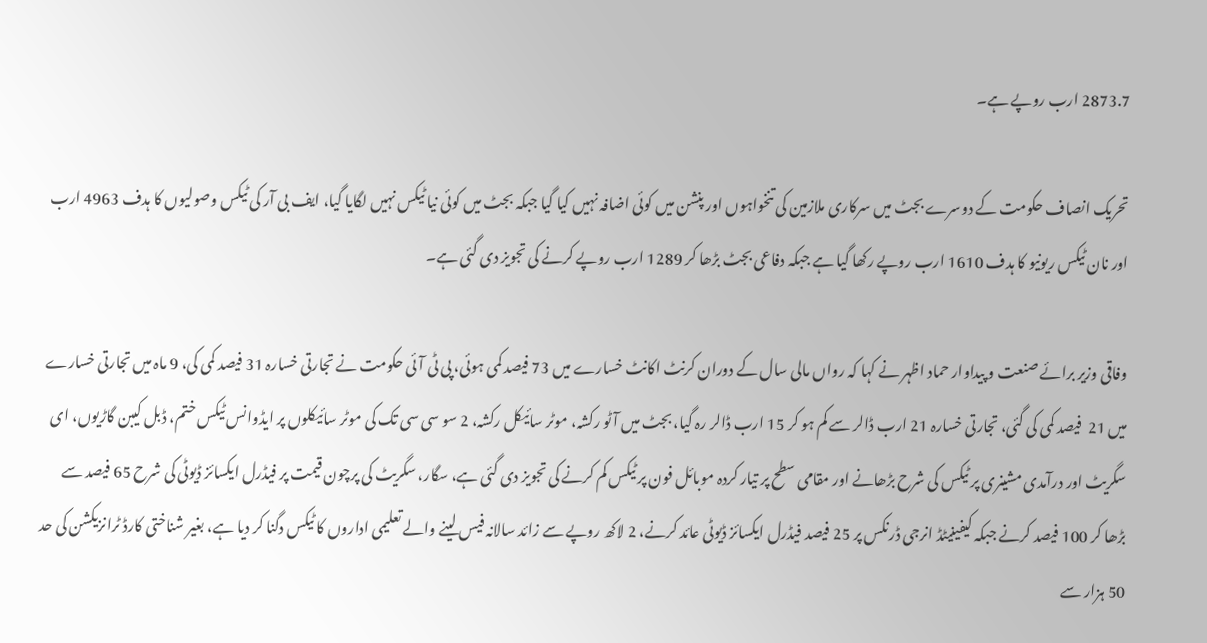2873.7 ارب روپے ہے۔

تحریک انصاف حکومت کے دوسرے بجٹ میں سرکاری ملازمین کی تنخواہوں اور پنشن میں کوئی اضافہ نہیں کیا گیا جبکہ بجٹ میں کوئی نیا ٹیکس نہیں لگایا گیا، ایف بی آر کی ٹیکس وصولیوں کا ہدف 4963 ارب اور نان ٹیکس ریونیو کا ہدف 1610 ارب روپے رکھا گیا ہے جبکہ دفاعی بجٹ بڑھا کر 1289 ارب روپے کرنے کی تجویز دی گئی ہے۔

وفاقی وزیر برائے صنعت و پیداوار حماد اظہر نے کہا کہ رواں مالی سال کے دوران کرنٹ اکانٹ خسارے میں 73 فیصد کمی ہوئی، پی ٹی آئی حکومت نے تجارتی خسارہ 31 فیصد کمی کی، 9 ماہ میں تجارتی خسارے میں 21  فیصد کمی کی گئی، تجارتی خسارہ 21 ارب ڈالر سے کم ہو کر 15 ارب ڈالر رہ گیا، بجٹ میں آٹو رکشہ، موٹر سائیکل رکشہ، 2 سو سی سی تک کی موٹر سائیکلوں پر ایڈوانس ٹیکس ختم، ڈبل کیبن گاڑیوں، ای سگریٹ اور درآمدی مشینری پر ٹیکس کی شرح بڑھانے اور مقامی سطح پر تیار کردہ موبائل فون پر ٹیکس کم کرنے کی تجویز دی گئی ہے، سگار، سگریٹ کی پرچون قیمت پر فیڈرل ایکسائز ڈیوٹی کی شرح 65 فیصد سے بڑھا کر 100 فیصد کرنے جبکہ کیفینیٹڈ انرجی ڈرنکس پر 25 فیصد فیڈرل ایکسائز ڈیوٹی عائد کرنے، 2 لاکھ روپے سے زائد سالانہ فیس لینے والے تعلیمی اداروں کا ٹیکس دگنا کر دیا ہے، بغیر شناختی کارڈ ٹرانزیکشن کی حد 50 ہزار سے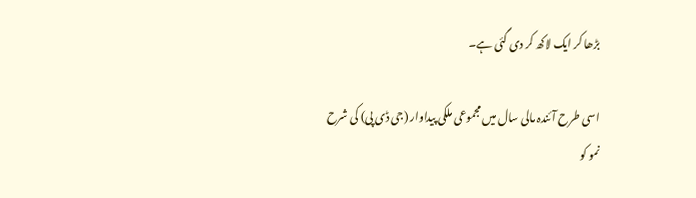بڑھا کر ایک لاکھ کر دی گئی ہے۔

اسی طرح آئندہ مالی سال میں مجموعی ملکی پیداوار (جی ڈی پی) کی شرح نمو کو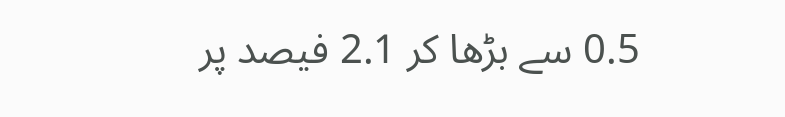0.5 سے بڑھا کر 2.1 فیصد پر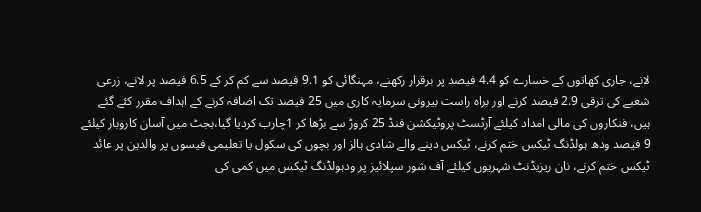لانے، جاری کھاتوں کے خسارے کو 4.4 فیصد پر برقرار رکھنے، مہنگائی کو 9.1 فیصد سے کم کر کے 6.5 فیصد پر لانے، زرعی شعبے کی ترقی 2.9 فیصد کرنے اور براہ راست بیرونی سرمایہ کاری میں 25 فیصد تک اضافہ کرنے کے اہداف مقرر کئے گئے ہیں، فنکاروں کی مالی امداد کیلئے آرٹسٹ پروٹیکشن فنڈ 25 کروڑ سے بڑھا کر 1چارب کردیا گیا،بجٹ میں آسان کاروبار کیلئے 9 فیصد ودھ ہولڈنگ ٹیکس ختم کرنے، ٹیکس دینے والے شادی ہالز اور بچوں کی سکول یا تعلیمی فیسوں پر والدین پر عائد ٹیکس ختم کرنے، نان ریزیڈنٹ شہریوں کیلئے آف شور سپلائیز پر ودہولڈنگ ٹیکس میں کمی کی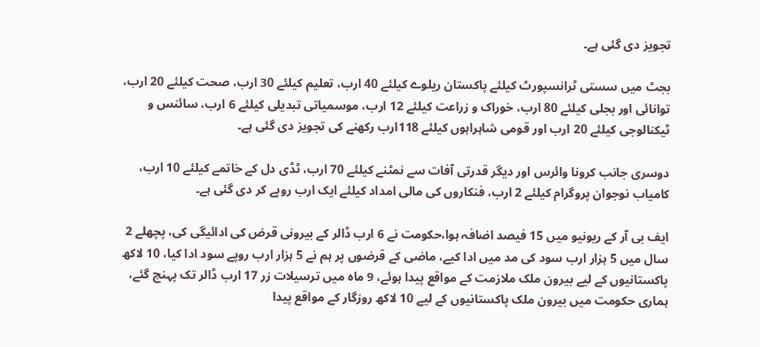تجویز دی گئی ہے۔

بجٹ میں سستی ٹرانسپورٹ کیلئے پاکستان ریلوے کیلئے 40 ارب، تعلیم کیلئے 30 ارب، صحت کیلئے 20 ارب، توانائی اور بجلی کیلئے 80 ارب، خوراک و زراعت کیلئے 12 ارب، موسمیاتی تبدیلی کیلئے 6 ارب، سائنس و ٹیکنالوجی کیلئے 20 ارب اور قومی شاہراہوں کیلئے 118ارب رکھنے کی تجویز دی گئی ہے۔

دوسری جانب کرونا وائرس اور دیگر قدرتی آفات سے نمٹنے کیلئے 70 ارب، ٹڈی دل کے خاتمے کیلئے 10 ارب، کامیاب نوجوان پروگرام کیلئے 2 ارب، فنکاروں کی مالی امداد کیلئے ایک ارب روپے کر دی گئی ہے۔

ایف بی آر کے ریونیو میں 15 فیصد اضافہ ہوا،حکومت نے 6 ارب ڈالر کے بیرونی قرض کی ادائیگی کی، پچھلے 2 سال میں 5 ہزار ارب سود کی مد میں ادا کیے، ماضی کے قرضوں پر ہم نے 5 ہزار ارب روپے سود ادا کیا، 10 لاکھ پاکستانیوں کے لیے بیرون ملک ملازمت کے مواقع پیدا ہوئے، 9 ماہ میں ترسیلات زر 17 ارب ڈالر تک پہنچ گئے، ہماری حکومت میں بیرون ملک پاکستانیوں کے لیے 10 لاکھ روزگار کے مواقع پیدا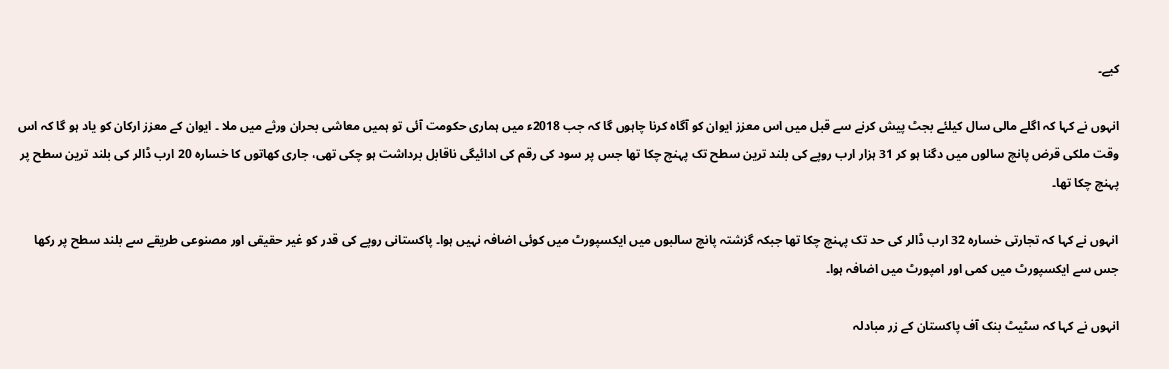کیے۔

انہوں نے کہا کہ اگلے مالی سال کیلئے بجٹ پیش کرنے سے قبل میں اس معزز ایوان کو آگاہ کرنا چاہوں گا کہ جب 2018ء میں ہماری حکومت آئی تو ہمیں معاشی بحران ورثے میں ملا ۔ ایوان کے معزز ارکان کو یاد ہو گا کہ اس وقت ملکی قرض پانچ سالوں میں دگنا ہو کر 31 ہزار ارب روپے کی بلند ترین سطح تک پہنچ چکا تھا جس پر سود کی رقم کی ادائیگی ناقابل برداشت ہو چکی تھی، جاری کھاتوں کا خسارہ 20 ارب ڈالر کی بلند ترین سطح پر پہنچ چکا تھا۔

انہوں نے کہا کہ تجارتی خسارہ 32 ارب ڈالر کی حد تک پہنچ چکا تھا جبکہ گزشتہ پانچ سالبوں میں ایکسپورٹ میں کوئی اضافہ نہیں ہوا۔ پاکستانی روپے کی قدر کو غیر حقیقی اور مصنوعی طریقے سے بلند سطح پر رکھا جس سے ایکسپورٹ میں کمی اور امپورٹ میں اضافہ ہوا۔

انہوں نے کہا کہ سٹیٹ بنک آف پاکستان کے زر مبادلہ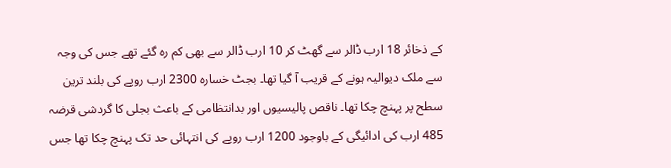کے ذخائر 18 ارب ڈالر سے گھٹ کر 10 ارب ڈالر سے بھی کم رہ گئے تھے جس کی وجہ سے ملک دیوالیہ ہونے کے قریب آ گیا تھا۔ بجٹ خسارہ 2300 ارب روپے کی بلند ترین سطح پر پہنچ چکا تھا۔ ناقص پالیسیوں اور بدانتظامی کے باعث بجلی کا گردشی قرضہ 485 ارب کی ادائیگی کے باوجود 1200 ارب روپے کی انتہائی حد تک پہنچ چکا تھا جس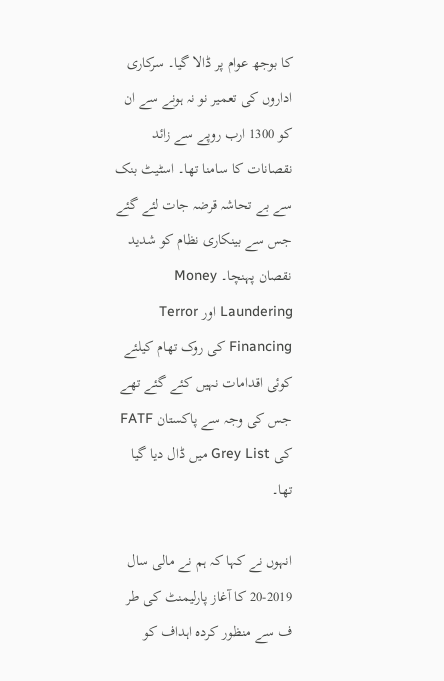کا بوجھ عوام پر ڈالا گیا۔ سرکاری اداروں کی تعمیر نو نہ ہونے سے ان کو 1300 ارب روپے سے زائد نقصانات کا سامنا تھا۔ اسٹیٹ بنک سے بے تحاشہ قرضہ جات لئے گئے جس سے بینکاری نظام کو شدید نقصان پہنچا۔ Money Laundering اور Terror Financing کی روک تھام کیلئے کوئی اقدامات نہیں کئے گئے تھے جس کی وجہ سے پاکستان FATF کی Grey List میں ڈال دیا گیا تھا۔

انہوں نے کہا کہ ہم نے مالی سال 2019-20 کا آغاز پارلیمنٹ کی طر ف سے منظور کردہ اہداف کو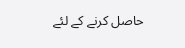حاصل کرنے کے لئے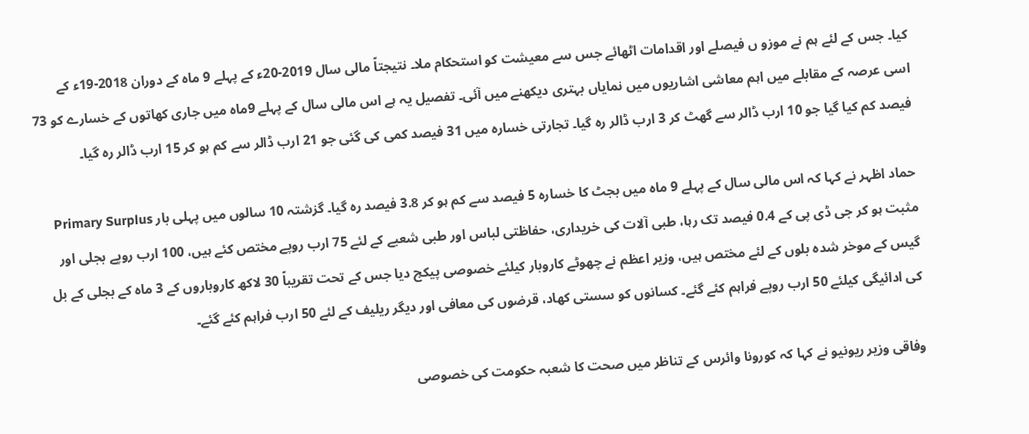کیا۔ جس کے لئے ہم نے موزو ں فیصلے اور اقدامات اٹھائے جس سے معیشت کو استحکام ملا۔ نتیجتاً مالی سال 2019-20ء کے پہلے 9 ماہ کے دوران 2018-19ء کے اسی عرصہ کے مقابلے میں اہم معاشی اشاریوں میں نمایاں بہتری دیکھنے میں آئی۔ تفصیل یہ ہے اس مالی سال کے پہلے 9ماہ میں جاری کھاتوں کے خسارے کو 73 فیصد کم کیا گیا جو 10 ارب ڈالر سے گھٹ کر 3 ارب ڈالر رہ گیا۔ تجارتی خسارہ میں 31 فیصد کمی کی گئی جو 21 ارب ڈالر سے کم ہو کر 15 ارب ڈالر رہ گیا۔

حماد اظہر نے کہا کہ اس مالی سال کے پہلے 9 ماہ میں بجٹ کا خسارہ 5 فیصد سے کم ہو کر 3.8 فیصد رہ گیا۔ گزشتہ 10 سالوں میں پہلی بار Primary Surplus مثبت ہو کر جی ڈی پی کے 0.4 فیصد تک رہا، طبی آلات کی خریداری، حفاظتی لباس اور طبی شعبے کے لئے 75 ارب روپے مختص کئے ہیں، 100 ارب روپے بجلی اور گیس کے موخر شدہ بلوں کے لئے مختص ہیں، وزیر اعظم نے چھوٹے کاروبار کیلئے خصوصی پیکج دیا جس کے تحت تقریباً 30 لاکھ کاروباروں کے 3 ماہ کے بجلی کے بل کی ادائیگی کیلئے 50 ارب روپے فراہم کئے گئے۔ کسانوں کو سستی کھاد، قرضوں کی معافی اور دیگر ریلیف کے لئے 50 ارب فراہم کئے گئے۔

وفاقی وزیر ریونیو نے کہا کہ کورونا وائرس کے تناظر میں صحت کا شعبہ حکومت کی خصوصی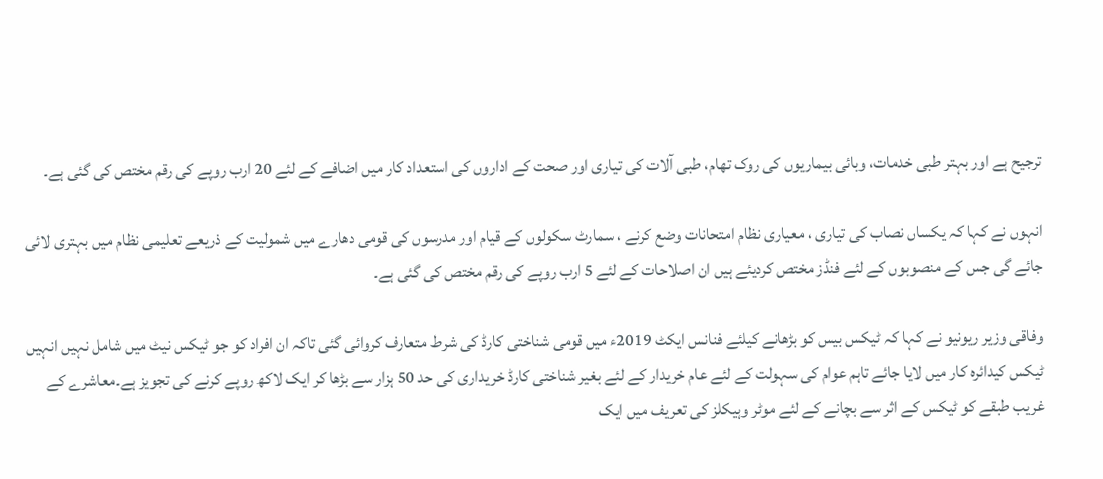ترجیح ہے اور بہتر طبی خدمات، وبائی بیماریوں کی روک تھام، طبی آلات کی تیاری اور صحت کے اداروں کی استعداد کار میں اضافے کے لئے 20 ارب روپے کی رقم مختص کی گئی ہے۔

انہوں نے کہا کہ یکساں نصاب کی تیاری ، معیاری نظام امتحانات وضع کرنے ، سمارٹ سکولوں کے قیام اور مدرسوں کی قومی دھارے میں شمولیت کے ذریعے تعلیمی نظام میں بہتری لائی جائے گی جس کے منصوبوں کے لئے فنڈز مختص کردیئے ہیں ان اصلاحات کے لئے 5 ارب روپے کی رقم مختص کی گئی ہے۔

وفاقی وزیر ریونیو نے کہا کہ ٹیکس بیس کو بڑھانے کیلئے فنانس ایکٹ 2019ء میں قومی شناختی کارڈ کی شرط متعارف کروائی گئی تاکہ ان افراد کو جو ٹیکس نیٹ میں شامل نہیں انہیں ٹیکس کیدائرہ کار میں لایا جائے تاہم عوام کی سہولت کے لئے عام خریدار کے لئے بغیر شناختی کارڈ خریداری کی حد 50 ہزار سے بڑھا کر ایک لاکھ روپے کرنے کی تجویز ہے۔معاشرے کے غریب طبقے کو ٹیکس کے اثر سے بچانے کے لئے موٹر وہیکلز کی تعریف میں ایک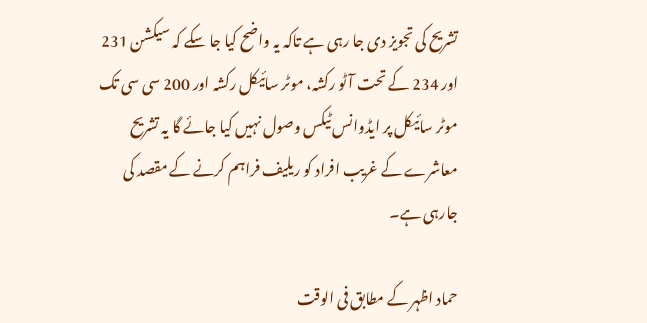تشریح کی تجویز دی جا رہی ہے تاکہ یہ واضح کیا جا سکے کہ سیکشن 231 اور 234 کے تحت آٹو رکشہ، موٹر سائیکل رکشہ اور 200 سی سی تک موٹر سائیکل پر ایڈوانس ٹیکس وصول نہیں کیا جائے گا یہ تشریح معاشرے کے غریب افراد کو ریلیف فراہم کرنے کے مقصد کی جارہی ہے۔

حماد اظہر کے مطابق فی الوقت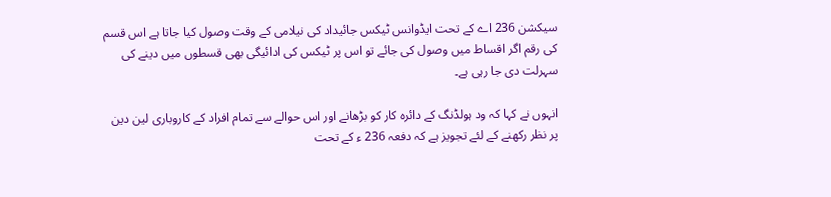سیکشن 236 اے کے تحت ایڈوانس ٹیکس جائیداد کی نیلامی کے وقت وصول کیا جاتا ہے اس قسم کی رقم اگر اقساط میں وصول کی جائے تو اس پر ٹیکس کی ادائیگی بھی قسطوں میں دینے کی سہرلت دی جا رہی ہے۔

انہوں نے کہا کہ ود ہولڈنگ کے دائرہ کار کو بڑھانے اور اس حوالے سے تمام افراد کے کاروباری لین دین پر نظر رکھنے کے لئے تجویز ہے کہ دفعہ 236 ء کے تحت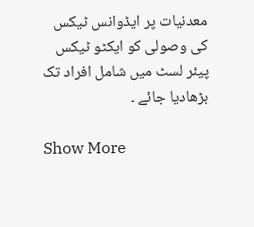معدنیات پر ایڈوانس ٹیکس کی وصولی کو ایکٹو ٹیکس پیئر لسٹ میں شامل افراد تک بڑھادیا جائے ۔

Show More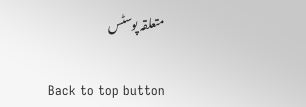متعلقہ پوسٹس

Back to top button